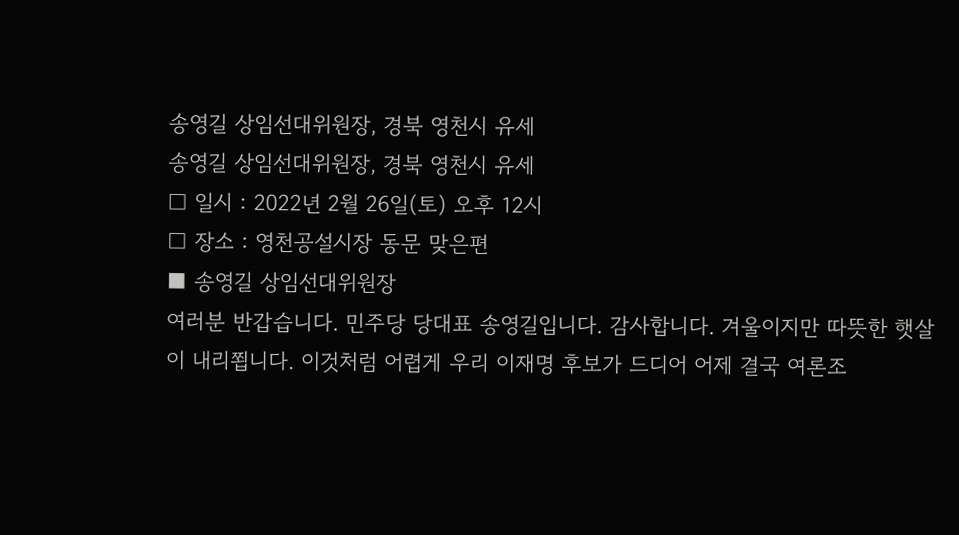송영길 상임선대위원장, 경북 영천시 유세
송영길 상임선대위원장, 경북 영천시 유세
□ 일시 : 2022년 2월 26일(토) 오후 12시
□ 장소 : 영천공설시장 동문 맞은편
■ 송영길 상임선대위원장
여러분 반갑습니다. 민주당 당대표 송영길입니다. 감사합니다. 겨울이지만 따뜻한 햇살이 내리쬡니다. 이것처럼 어렵게 우리 이재명 후보가 드디어 어제 결국 여론조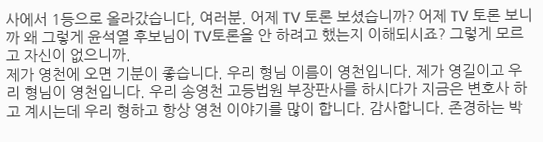사에서 1등으로 올라갔습니다, 여러분. 어제 TV 토론 보셨습니까? 어제 TV 토론 보니까 왜 그렇게 윤석열 후보님이 TV토론을 안 하려고 했는지 이해되시죠? 그렇게 모르고 자신이 없으니까.
제가 영천에 오면 기분이 좋습니다. 우리 형님 이름이 영천입니다. 제가 영길이고 우리 형님이 영천입니다. 우리 송영천 고등법원 부장판사를 하시다가 지금은 변호사 하고 계시는데 우리 형하고 항상 영천 이야기를 많이 합니다. 감사합니다. 존경하는 박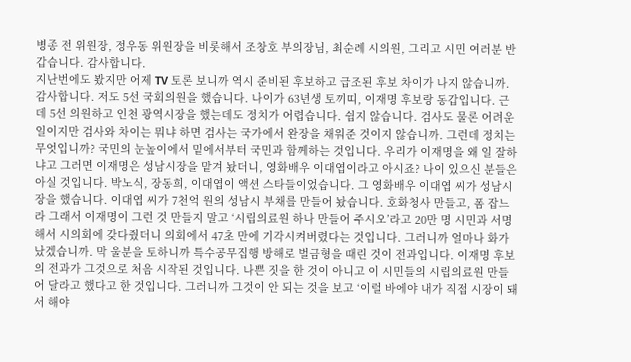병종 전 위원장, 정우동 위원장을 비롯해서 조창호 부의장님, 최순례 시의원, 그리고 시민 여러분 반갑습니다. 감사합니다.
지난번에도 봤지만 어제 TV 토론 보니까 역시 준비된 후보하고 급조된 후보 차이가 나지 않습니까. 감사합니다. 저도 5선 국회의원을 했습니다. 나이가 63년생 토끼띠, 이재명 후보랑 동갑입니다. 근데 5선 의원하고 인천 광역시장을 했는데도 정치가 어렵습니다. 쉽지 않습니다. 검사도 물론 어려운 일이지만 검사와 차이는 뭐냐 하면 검사는 국가에서 완장을 채워준 것이지 않습니까. 그런데 정치는 무엇입니까? 국민의 눈높이에서 밑에서부터 국민과 함께하는 것입니다. 우리가 이재명을 왜 일 잘하냐고 그러면 이재명은 성남시장을 맡겨 놨더니, 영화배우 이대엽이라고 아시죠? 나이 있으신 분들은 아실 것입니다. 박노식, 장동희, 이대엽이 액션 스타들이었습니다. 그 영화배우 이대엽 씨가 성남시장을 했습니다. 이대엽 씨가 7천억 원의 성남시 부채를 만들어 놨습니다. 호화청사 만들고, 폼 잡느라 그래서 이재명이 그런 것 만들지 말고 ‘시립의료원 하나 만들어 주시오’라고 20만 명 시민과 서명해서 시의회에 갖다줬더니 의회에서 47초 만에 기각시켜버렸다는 것입니다. 그러니까 얼마나 화가 났겠습니까. 막 울분을 토하니까 특수공무집행 방해로 벌금형을 때린 것이 전과입니다. 이재명 후보의 전과가 그것으로 처음 시작된 것입니다. 나쁜 짓을 한 것이 아니고 이 시민들의 시립의료원 만들어 달라고 했다고 한 것입니다. 그러니까 그것이 안 되는 것을 보고 ‘이럴 바에야 내가 직접 시장이 돼서 해야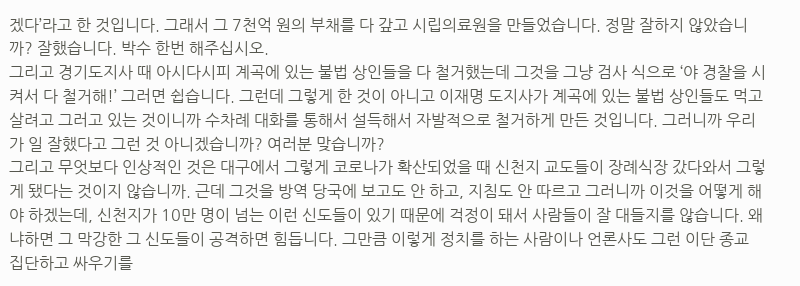겠다’라고 한 것입니다. 그래서 그 7천억 원의 부채를 다 갚고 시립의료원을 만들었습니다. 정말 잘하지 않았습니까? 잘했습니다. 박수 한번 해주십시오.
그리고 경기도지사 때 아시다시피 계곡에 있는 불법 상인들을 다 철거했는데 그것을 그냥 검사 식으로 ‘야 경찰을 시켜서 다 철거해!’ 그러면 쉽습니다. 그런데 그렇게 한 것이 아니고 이재명 도지사가 계곡에 있는 불법 상인들도 먹고살려고 그러고 있는 것이니까 수차례 대화를 통해서 설득해서 자발적으로 철거하게 만든 것입니다. 그러니까 우리가 일 잘했다고 그런 것 아니겠습니까? 여러분 맞습니까?
그리고 무엇보다 인상적인 것은 대구에서 그렇게 코로나가 확산되었을 때 신천지 교도들이 장례식장 갔다와서 그렇게 됐다는 것이지 않습니까. 근데 그것을 방역 당국에 보고도 안 하고, 지침도 안 따르고 그러니까 이것을 어떻게 해야 하겠는데, 신천지가 10만 명이 넘는 이런 신도들이 있기 때문에 걱정이 돼서 사람들이 잘 대들지를 않습니다. 왜냐하면 그 막강한 그 신도들이 공격하면 힘듭니다. 그만큼 이렇게 정치를 하는 사람이나 언론사도 그런 이단 종교 집단하고 싸우기를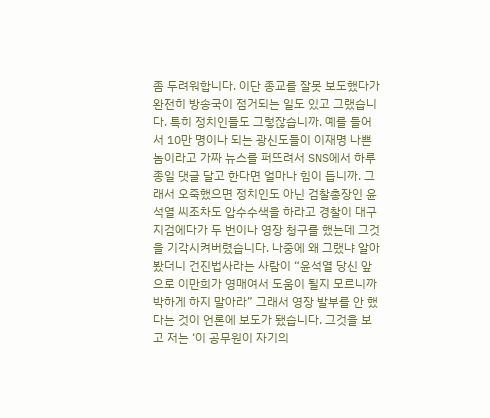좀 두려워합니다. 이단 종교를 잘못 보도했다가 완전히 방송국이 점거되는 일도 있고 그랬습니다. 특히 정치인들도 그렇잖습니까. 예를 들어서 10만 명이나 되는 광신도들이 이재명 나쁜 놈이라고 가짜 뉴스를 퍼뜨려서 SNS에서 하루종일 댓글 달고 한다면 얼마나 힘이 듭니까. 그래서 오죽했으면 정치인도 아닌 검찰총장인 윤석열 씨조차도 압수수색을 하라고 경찰이 대구지검에다가 두 번이나 영장 청구를 했는데 그것을 기각시켜버렸습니다. 나중에 왜 그랬냐 알아봤더니 건진법사라는 사람이 “윤석열 당신 앞으로 이만희가 영매여서 도움이 될지 모르니까 박하게 하지 말아라” 그래서 영장 발부를 안 했다는 것이 언론에 보도가 됐습니다. 그것을 보고 저는 ‘이 공무원이 자기의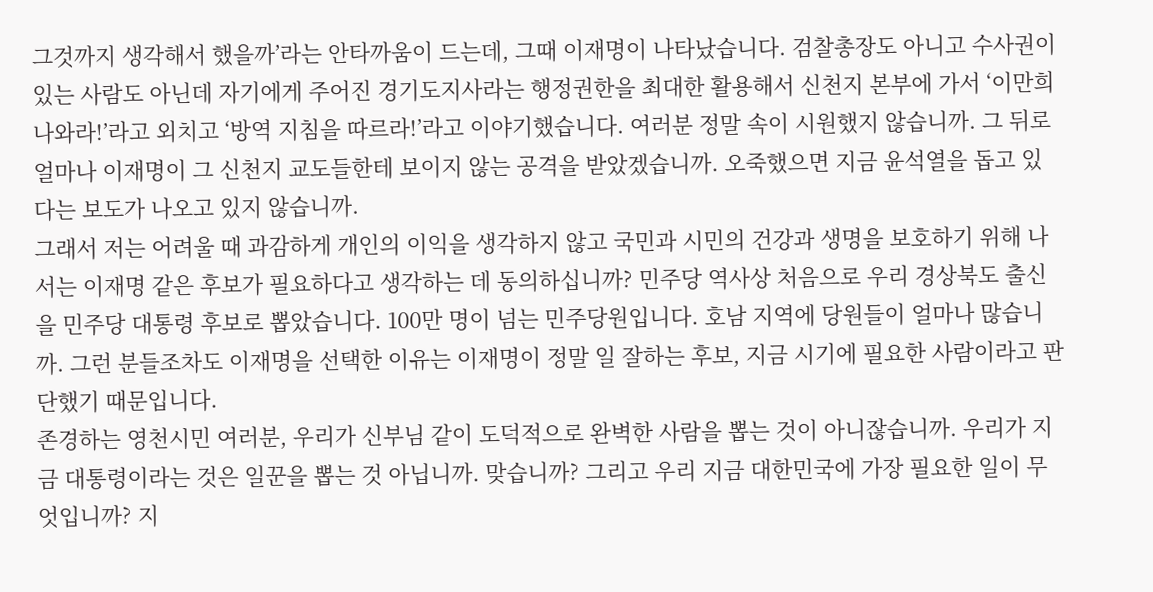그것까지 생각해서 했을까’라는 안타까움이 드는데, 그때 이재명이 나타났습니다. 검찰총장도 아니고 수사권이 있는 사람도 아닌데 자기에게 주어진 경기도지사라는 행정권한을 최대한 활용해서 신천지 본부에 가서 ‘이만희 나와라!’라고 외치고 ‘방역 지침을 따르라!’라고 이야기했습니다. 여러분 정말 속이 시원했지 않습니까. 그 뒤로 얼마나 이재명이 그 신천지 교도들한테 보이지 않는 공격을 받았겠습니까. 오죽했으면 지금 윤석열을 돕고 있다는 보도가 나오고 있지 않습니까.
그래서 저는 어려울 때 과감하게 개인의 이익을 생각하지 않고 국민과 시민의 건강과 생명을 보호하기 위해 나서는 이재명 같은 후보가 필요하다고 생각하는 데 동의하십니까? 민주당 역사상 처음으로 우리 경상북도 출신을 민주당 대통령 후보로 뽑았습니다. 100만 명이 넘는 민주당원입니다. 호남 지역에 당원들이 얼마나 많습니까. 그런 분들조차도 이재명을 선택한 이유는 이재명이 정말 일 잘하는 후보, 지금 시기에 필요한 사람이라고 판단했기 때문입니다.
존경하는 영천시민 여러분, 우리가 신부님 같이 도덕적으로 완벽한 사람을 뽑는 것이 아니잖습니까. 우리가 지금 대통령이라는 것은 일꾼을 뽑는 것 아닙니까. 맞습니까? 그리고 우리 지금 대한민국에 가장 필요한 일이 무엇입니까? 지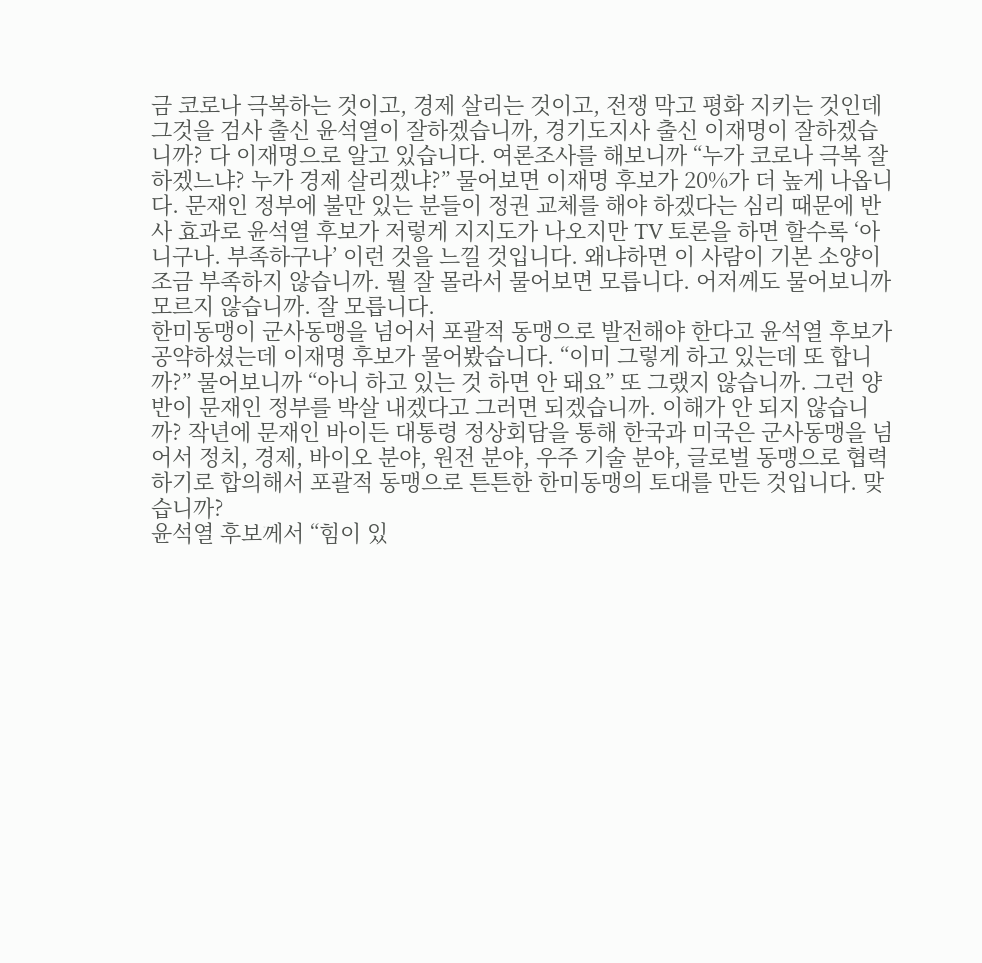금 코로나 극복하는 것이고, 경제 살리는 것이고, 전쟁 막고 평화 지키는 것인데 그것을 검사 출신 윤석열이 잘하겠습니까, 경기도지사 출신 이재명이 잘하겠습니까? 다 이재명으로 알고 있습니다. 여론조사를 해보니까 “누가 코로나 극복 잘하겠느냐? 누가 경제 살리겠냐?” 물어보면 이재명 후보가 20%가 더 높게 나옵니다. 문재인 정부에 불만 있는 분들이 정권 교체를 해야 하겠다는 심리 때문에 반사 효과로 윤석열 후보가 저렇게 지지도가 나오지만 TV 토론을 하면 할수록 ‘아니구나. 부족하구나’ 이런 것을 느낄 것입니다. 왜냐하면 이 사람이 기본 소양이 조금 부족하지 않습니까. 뭘 잘 몰라서 물어보면 모릅니다. 어저께도 물어보니까 모르지 않습니까. 잘 모릅니다.
한미동맹이 군사동맹을 넘어서 포괄적 동맹으로 발전해야 한다고 윤석열 후보가 공약하셨는데 이재명 후보가 물어봤습니다. “이미 그렇게 하고 있는데 또 합니까?” 물어보니까 “아니 하고 있는 것 하면 안 돼요” 또 그랬지 않습니까. 그런 양반이 문재인 정부를 박살 내겠다고 그러면 되겠습니까. 이해가 안 되지 않습니까? 작년에 문재인 바이든 대통령 정상회담을 통해 한국과 미국은 군사동맹을 넘어서 정치, 경제, 바이오 분야, 원전 분야, 우주 기술 분야, 글로벌 동맹으로 협력하기로 합의해서 포괄적 동맹으로 튼튼한 한미동맹의 토대를 만든 것입니다. 맞습니까?
윤석열 후보께서 “힘이 있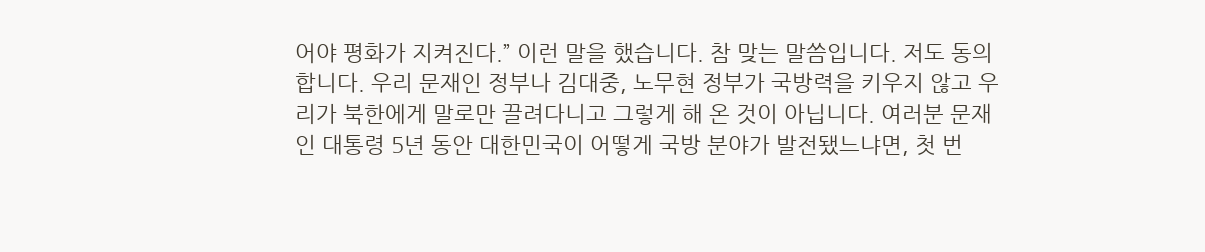어야 평화가 지켜진다.” 이런 말을 했습니다. 참 맞는 말씀입니다. 저도 동의합니다. 우리 문재인 정부나 김대중, 노무현 정부가 국방력을 키우지 않고 우리가 북한에게 말로만 끌려다니고 그렇게 해 온 것이 아닙니다. 여러분 문재인 대통령 5년 동안 대한민국이 어떻게 국방 분야가 발전됐느냐면, 첫 번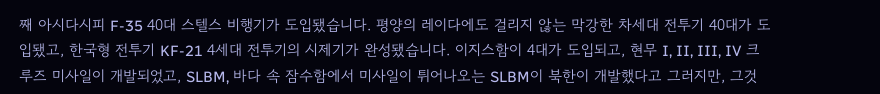째 아시다시피 F-35 40대 스텔스 비행기가 도입됐습니다. 평양의 레이다에도 걸리지 않는 막강한 차세대 전투기 40대가 도입됐고, 한국형 전투기 KF-21 4세대 전투기의 시제기가 완성됐습니다. 이지스함이 4대가 도입되고, 현무 I, II, III, IV 크루즈 미사일이 개발되었고, SLBM, 바다 속 잠수함에서 미사일이 튀어나오는 SLBM이 북한이 개발했다고 그러지만, 그것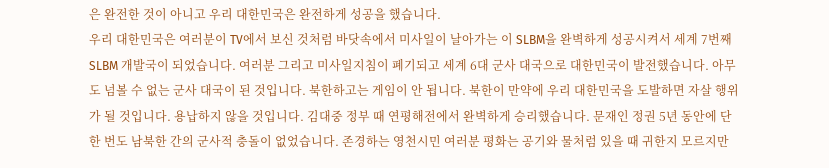은 완전한 것이 아니고 우리 대한민국은 완전하게 성공을 했습니다.
우리 대한민국은 여러분이 TV에서 보신 것처럼 바닷속에서 미사일이 날아가는 이 SLBM을 완벽하게 성공시켜서 세계 7번째 SLBM 개발국이 되었습니다. 여러분 그리고 미사일지침이 폐기되고 세계 6대 군사 대국으로 대한민국이 발전했습니다. 아무도 넘볼 수 없는 군사 대국이 된 것입니다. 북한하고는 게임이 안 됩니다. 북한이 만약에 우리 대한민국을 도발하면 자살 행위가 될 것입니다. 용납하지 않을 것입니다. 김대중 정부 때 연평해전에서 완벽하게 승리했습니다. 문재인 정권 5년 동안에 단 한 번도 남북한 간의 군사적 충돌이 없었습니다. 존경하는 영천시민 여러분 평화는 공기와 물처럼 있을 때 귀한지 모르지만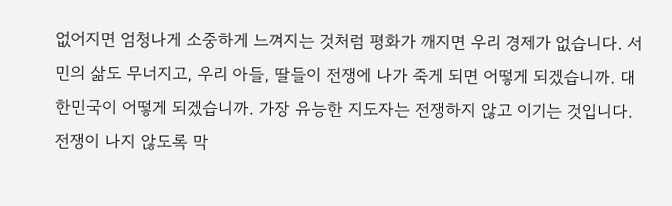없어지면 엄청나게 소중하게 느껴지는 것처럼 평화가 깨지면 우리 경제가 없습니다. 서민의 삶도 무너지고, 우리 아들, 딸들이 전쟁에 나가 죽게 되면 어떻게 되겠습니까. 대한민국이 어떻게 되겠습니까. 가장 유능한 지도자는 전쟁하지 않고 이기는 것입니다. 전쟁이 나지 않도록 막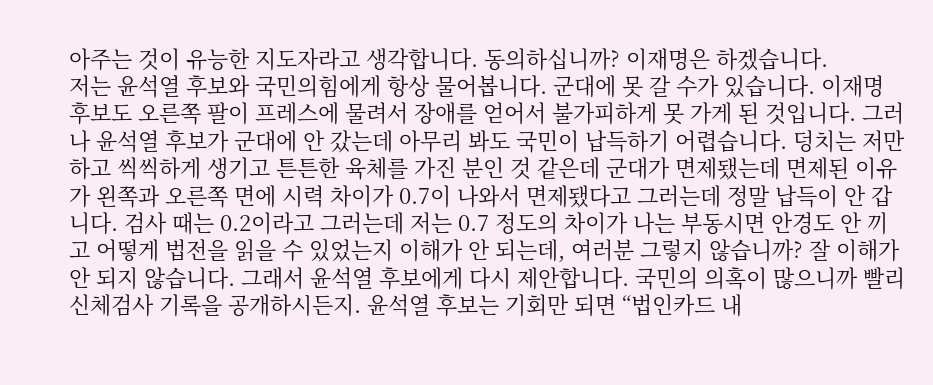아주는 것이 유능한 지도자라고 생각합니다. 동의하십니까? 이재명은 하겠습니다.
저는 윤석열 후보와 국민의힘에게 항상 물어봅니다. 군대에 못 갈 수가 있습니다. 이재명 후보도 오른쪽 팔이 프레스에 물려서 장애를 얻어서 불가피하게 못 가게 된 것입니다. 그러나 윤석열 후보가 군대에 안 갔는데 아무리 봐도 국민이 납득하기 어렵습니다. 덩치는 저만 하고 씩씩하게 생기고 튼튼한 육체를 가진 분인 것 같은데 군대가 면제됐는데 면제된 이유가 왼쪽과 오른쪽 면에 시력 차이가 0.7이 나와서 면제됐다고 그러는데 정말 납득이 안 갑니다. 검사 때는 0.2이라고 그러는데 저는 0.7 정도의 차이가 나는 부동시면 안경도 안 끼고 어떻게 법전을 읽을 수 있었는지 이해가 안 되는데, 여러분 그렇지 않습니까? 잘 이해가 안 되지 않습니다. 그래서 윤석열 후보에게 다시 제안합니다. 국민의 의혹이 많으니까 빨리 신체검사 기록을 공개하시든지. 윤석열 후보는 기회만 되면 “법인카드 내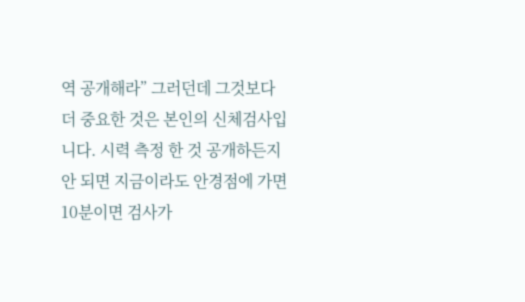역 공개해라” 그러던데 그것보다 더 중요한 것은 본인의 신체검사입니다. 시력 측정 한 것 공개하든지 안 되면 지금이라도 안경점에 가면 10분이면 검사가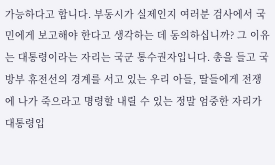가능하다고 합니다. 부동시가 실제인지 여러분 검사에서 국민에게 보고해야 한다고 생각하는 데 동의하십니까? 그 이유는 대통령이라는 자리는 국군 통수권자입니다. 총을 들고 국방부 휴전선의 경계를 서고 있는 우리 아들, 딸들에게 전쟁에 나가 죽으라고 명령할 내릴 수 있는 정말 엄중한 자리가 대통령입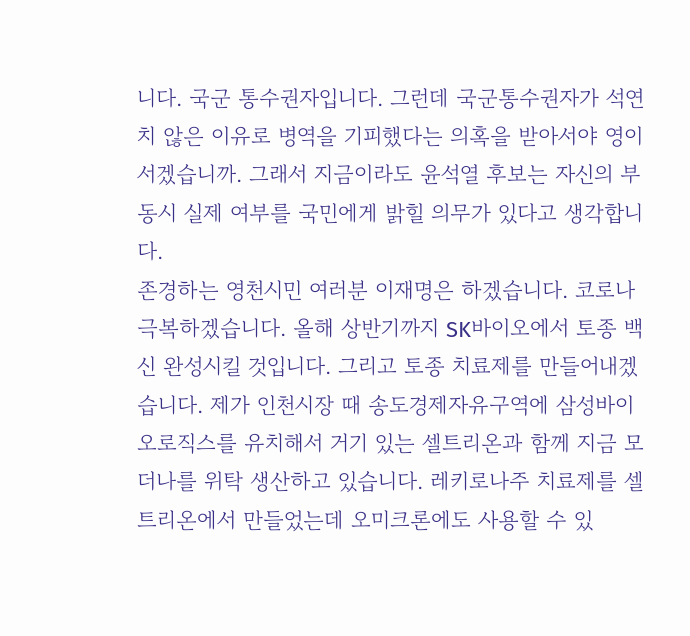니다. 국군 통수권자입니다. 그런데 국군통수권자가 석연치 않은 이유로 병역을 기피했다는 의혹을 받아서야 영이 서겠습니까. 그래서 지금이라도 윤석열 후보는 자신의 부동시 실제 여부를 국민에게 밝힐 의무가 있다고 생각합니다.
존경하는 영천시민 여러분 이재명은 하겠습니다. 코로나 극복하겠습니다. 올해 상반기까지 SK바이오에서 토종 백신 완성시킬 것입니다. 그리고 토종 치료제를 만들어내겠습니다. 제가 인천시장 때 송도경제자유구역에 삼성바이오로직스를 유치해서 거기 있는 셀트리온과 함께 지금 모더나를 위탁 생산하고 있습니다. 레키로나주 치료제를 셀트리온에서 만들었는데 오미크론에도 사용할 수 있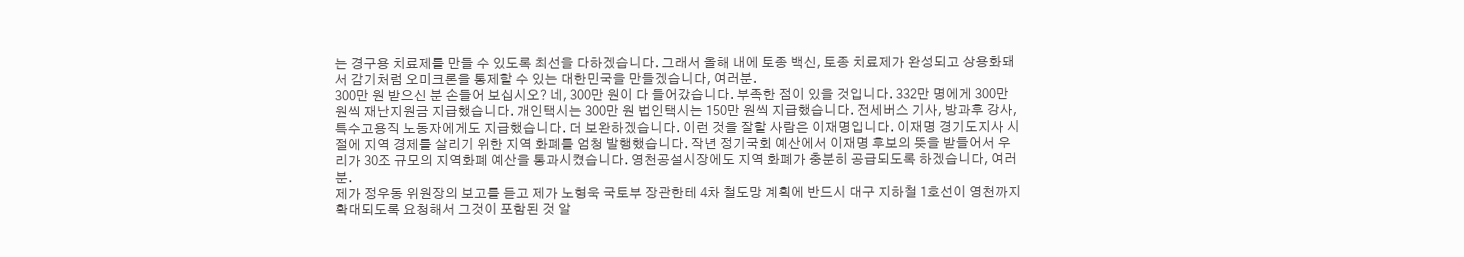는 경구용 치료제를 만들 수 있도록 최선을 다하겠습니다. 그래서 올해 내에 토종 백신, 토종 치료제가 완성되고 상용화돼서 감기처럼 오미크론을 통제할 수 있는 대한민국을 만들겠습니다, 여러분.
300만 원 받으신 분 손들어 보십시오? 네, 300만 원이 다 들어갔습니다. 부족한 점이 있을 것입니다. 332만 명에게 300만 원씩 재난지원금 지급했습니다. 개인택시는 300만 원 법인택시는 150만 원씩 지급했습니다. 전세버스 기사, 방과후 강사, 특수고용직 노동자에게도 지급했습니다. 더 보완하겠습니다. 이런 것을 잘할 사람은 이재명입니다. 이재명 경기도지사 시절에 지역 경제를 살리기 위한 지역 화폐를 엄청 발행했습니다. 작년 정기국회 예산에서 이재명 후보의 뜻을 받들어서 우리가 30조 규모의 지역화폐 예산을 통과시켰습니다. 영천공설시장에도 지역 화폐가 충분히 공급되도록 하겠습니다, 여러분.
제가 정우동 위원장의 보고를 듣고 제가 노형욱 국토부 장관한테 4차 철도망 계획에 반드시 대구 지하철 1호선이 영천까지 확대되도록 요청해서 그것이 포함된 것 알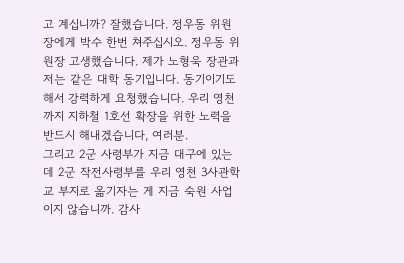고 계십니까? 잘했습니다. 정우동 위원장에게 박수 한번 쳐주십시오. 정우동 위원장 고생했습니다. 제가 노형욱 장관과 저는 같은 대학 동기입니다. 동기이기도 해서 강력하게 요청했습니다. 우리 영천까지 지하철 1호선 확장을 위한 노력을 반드시 해내겠습니다, 여러분.
그리고 2군 사령부가 지금 대구에 있는데 2군 작전사령부를 우리 영천 3사관학교 부지로 옮기자는 게 지금 숙원 사업이지 않습니까. 감사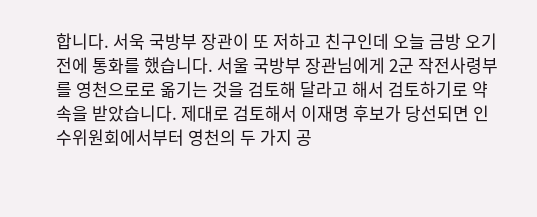합니다. 서욱 국방부 장관이 또 저하고 친구인데 오늘 금방 오기 전에 통화를 했습니다. 서울 국방부 장관님에게 2군 작전사령부를 영천으로로 옮기는 것을 검토해 달라고 해서 검토하기로 약속을 받았습니다. 제대로 검토해서 이재명 후보가 당선되면 인수위원회에서부터 영천의 두 가지 공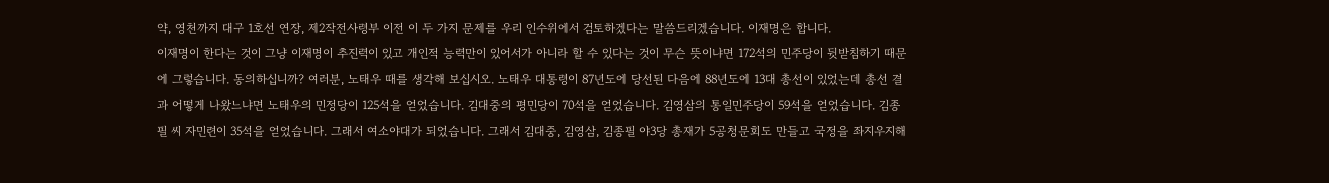약, 영천까지 대구 1호선 연장, 제2작전사령부 이전 이 두 가지 문제를 우리 인수위에서 검토하겠다는 말씀드리겠습니다. 이재명은 합니다.
이재명이 한다는 것이 그냥 이재명이 추진력이 있고 개인적 능력만이 있어서가 아니라 할 수 있다는 것이 무슨 뜻이냐면 172석의 민주당이 뒷받침하기 때문에 그렇습니다. 동의하십니까? 여러분, 노태우 때를 생각해 보십시오. 노태우 대통령이 87년도에 당선된 다음에 88년도에 13대 총선이 있었는데 총선 결과 어떻게 나왔느냐면 노태우의 민정당이 125석을 얻었습니다. 김대중의 평민당이 70석을 얻었습니다. 김영삼의 통일민주당이 59석을 얻었습니다. 김종필 씨 자민련이 35석을 얻었습니다. 그래서 여소야대가 되었습니다. 그래서 김대중, 김영삼, 김종필 야3당 총재가 5공청문회도 만들고 국정을 좌지우지해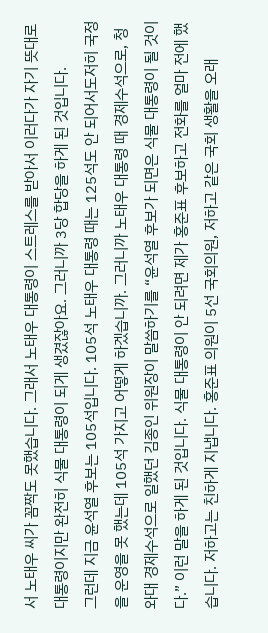서 노태우 씨가 꼼짝도 못했습니다. 그래서 노태우 대통령이 스트레스를 받아서 이러다가 자기 뜻대로 대통령이지만 완전히 식물 대통령이 되게 생겼잖아요. 그러니까 3당 합당을 하게 된 것입니다.
그런데 지금 윤석열 후보는 105석입니다. 105석 노태우 대통령 때는 125석도 안 되어서도저히 국정을 운영을 못 했는데 105석 가지고 어떻게 하겠습니까. 그러니까 노태우 대통령 때 경제수석으로, 청와대 경제수석으로 일했던 김종인 위원장이 말씀하기를 “윤석열 후보가 되면은 식물 대통령이 될 것이다.” 이런 말을 하게 된 것입니다. 식물 대통령이 안 되려면 제가 홍준표 후보하고 전화를 얼마 전에 했습니다. 저하고는 친하게 지냅니다. 홍준표 의원이 5선 국회의원, 저하고 같은 국회 생활을 오래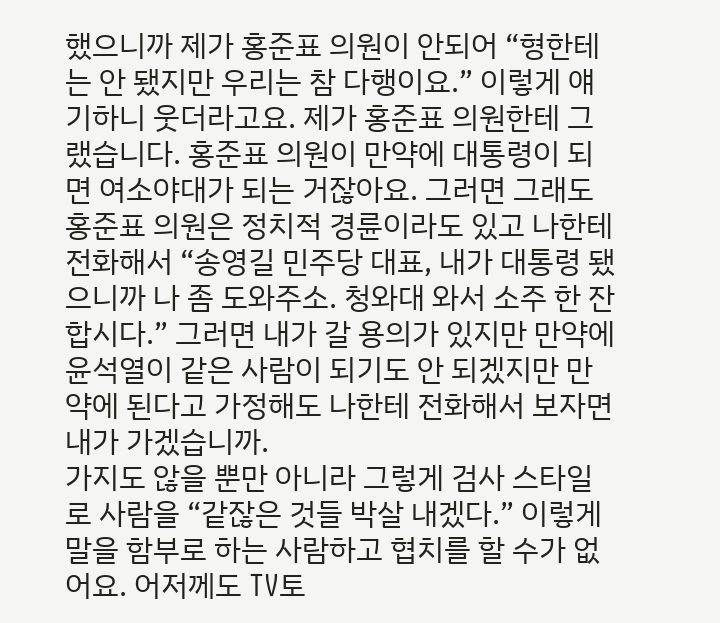했으니까 제가 홍준표 의원이 안되어 “형한테는 안 됐지만 우리는 참 다행이요.” 이렇게 얘기하니 웃더라고요. 제가 홍준표 의원한테 그랬습니다. 홍준표 의원이 만약에 대통령이 되면 여소야대가 되는 거잖아요. 그러면 그래도 홍준표 의원은 정치적 경륜이라도 있고 나한테 전화해서 “송영길 민주당 대표, 내가 대통령 됐으니까 나 좀 도와주소. 청와대 와서 소주 한 잔 합시다.” 그러면 내가 갈 용의가 있지만 만약에 윤석열이 같은 사람이 되기도 안 되겠지만 만약에 된다고 가정해도 나한테 전화해서 보자면 내가 가겠습니까.
가지도 않을 뿐만 아니라 그렇게 검사 스타일로 사람을 “같잖은 것들 박살 내겠다.” 이렇게 말을 함부로 하는 사람하고 협치를 할 수가 없어요. 어저께도 TV토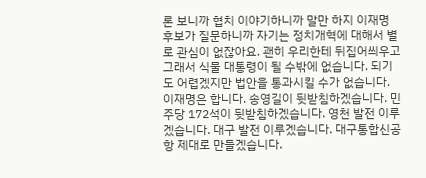론 보니까 협치 이야기하니까 말만 하지 이재명 후보가 질문하니까 자기는 정치개혁에 대해서 별로 관심이 없잖아요. 괜히 우리한테 뒤집어씌우고 그래서 식물 대통령이 될 수밖에 없습니다. 되기도 어렵겠지만 법안을 통과시킬 수가 없습니다.
이재명은 합니다. 송영길이 뒷받침하겠습니다. 민주당 172석이 뒷받침하겠습니다. 영천 발전 이루겠습니다. 대구 발전 이루겠습니다. 대구통합신공항 제대로 만들겠습니다.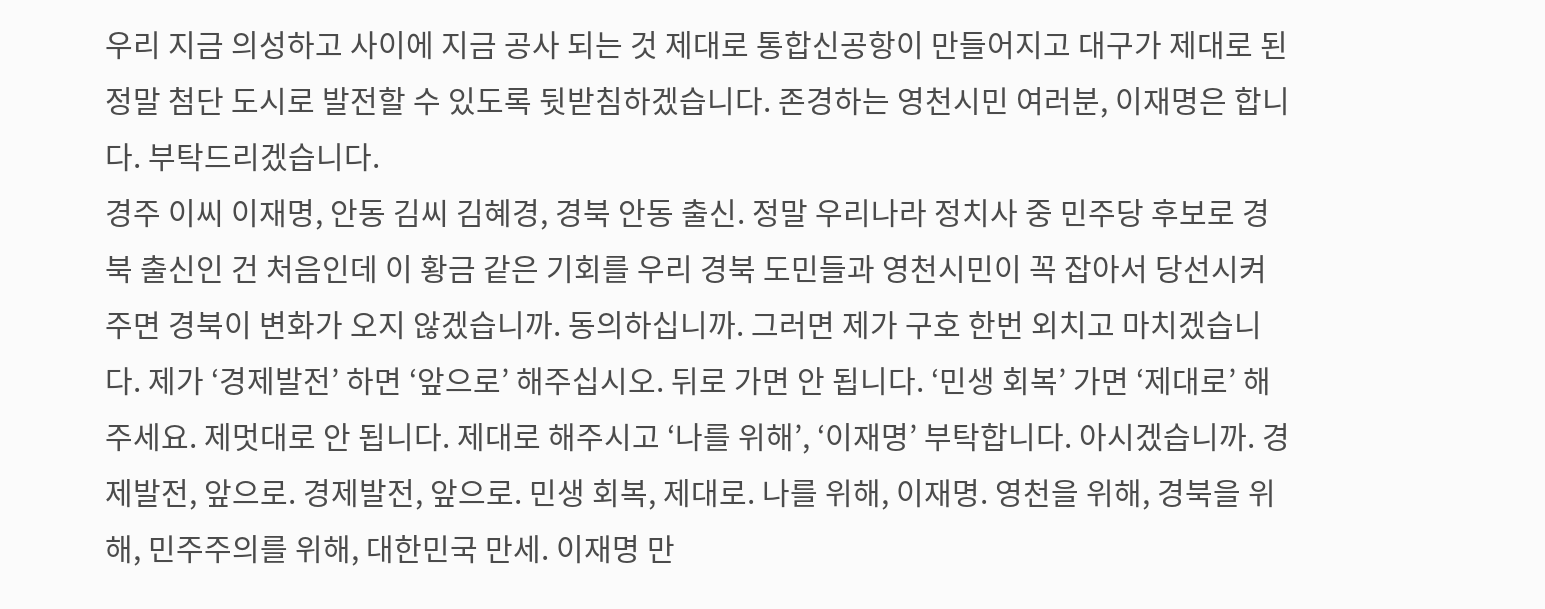우리 지금 의성하고 사이에 지금 공사 되는 것 제대로 통합신공항이 만들어지고 대구가 제대로 된 정말 첨단 도시로 발전할 수 있도록 뒷받침하겠습니다. 존경하는 영천시민 여러분, 이재명은 합니다. 부탁드리겠습니다.
경주 이씨 이재명, 안동 김씨 김혜경, 경북 안동 출신. 정말 우리나라 정치사 중 민주당 후보로 경북 출신인 건 처음인데 이 황금 같은 기회를 우리 경북 도민들과 영천시민이 꼭 잡아서 당선시켜주면 경북이 변화가 오지 않겠습니까. 동의하십니까. 그러면 제가 구호 한번 외치고 마치겠습니다. 제가 ‘경제발전’ 하면 ‘앞으로’ 해주십시오. 뒤로 가면 안 됩니다. ‘민생 회복’ 가면 ‘제대로’ 해주세요. 제멋대로 안 됩니다. 제대로 해주시고 ‘나를 위해’, ‘이재명’ 부탁합니다. 아시겠습니까. 경제발전, 앞으로. 경제발전, 앞으로. 민생 회복, 제대로. 나를 위해, 이재명. 영천을 위해, 경북을 위해, 민주주의를 위해, 대한민국 만세. 이재명 만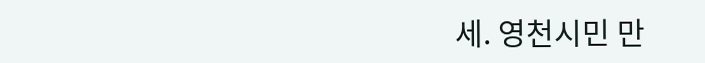세. 영천시민 만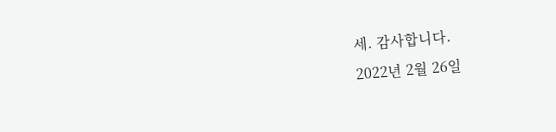세. 감사합니다.
2022년 2월 26일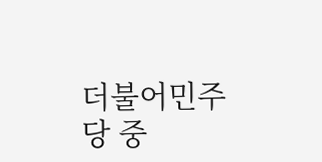더불어민주당 중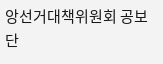앙선거대책위원회 공보단